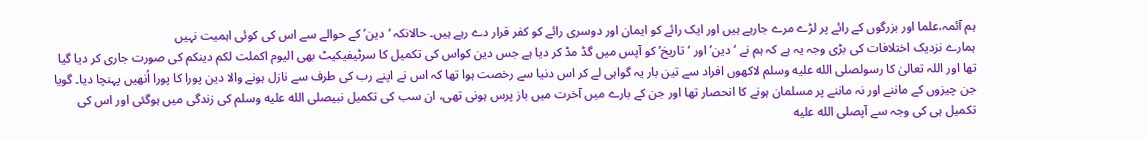ہم آئمہ،علما اور بزرگوں کے رائے پر لڑے مرے جارہے ہیں اور ایک رائے کو ایمان اور دوسری رائے کو کفر قرار دے رہے ہیں۔ حالانکہ ‘دین’ کے حوالے سے اس کی کوئی اہمیت نہیں
ہمارے نزدیک اختلافات کی بڑی وجہ یہ ہے کہ ہم نے ‘دین’ اور ‘تاریخ’ کو آپس میں گڈ مڈ کر دیا ہے جس دین کواس کی تکمیل کا سرٹیفیکیٹ بھی الیوم اکملت لکم دینکم کی صورت جاری کر دیا گیا تھا اور اللہ تعالیٰ کا رسولصلى الله عليه وسلم لاکھوں افراد سے تین بار یہ گواہی لے کر اس دنیا سے رخصت ہوا تھا کہ اس نے اپنے رب کی طرف سے نازل ہونے والا دین پورا کا پورا اُنھیں پہنچا دیا۔ گویا جن چیزوں کے ماننے اور نہ ماننے پر مسلمان ہونے کا انحصار تھا اور جن کے بارے میں آخرت میں باز پرس ہونی تھی، ان سب کی تکمیل نبیصلى الله عليه وسلم کی زندگی میں ہوگئی اور اس کی تکمیل ہی کی وجہ سے آپصلى الله عليه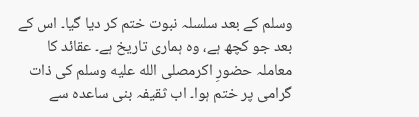وسلم کے بعد سلسلہ نبوت ختم کر دیا گیا۔ اس کے بعد جو کچھ ہے، وہ ہماری تاریخ ہے۔ عقائد کا معاملہ حضورِ اکرمصلى الله عليه وسلم کی ذات گرامی پر ختم ہوا۔ اب ثقیفہ بنی ساعدہ سے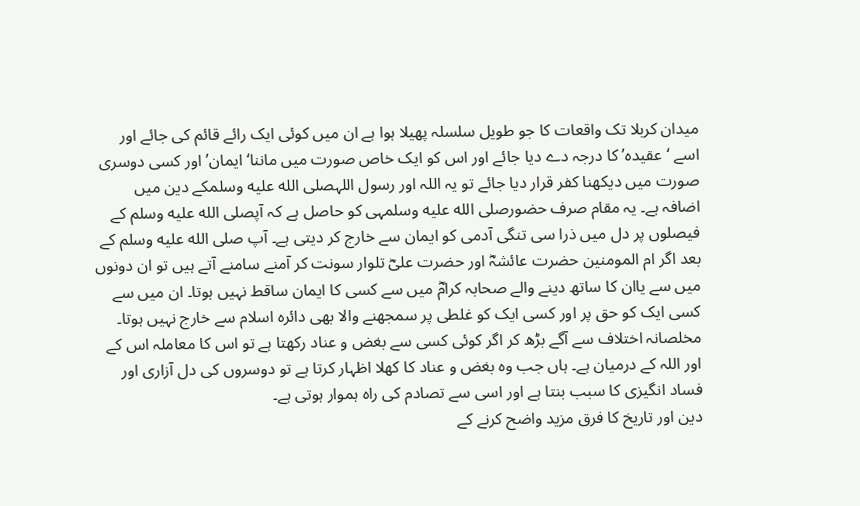میدان کربلا تک واقعات کا جو طویل سلسلہ پھیلا ہوا ہے ان میں کوئی ایک رائے قائم کی جائے اور اسے ‘عقیدہ’ کا درجہ دے دیا جائے اور اس کو ایک خاص صورت میں ماننا‘ایمان’ اور کسی دوسری صورت میں دیکھنا کفر قرار دیا جائے تو یہ اللہ اور رسول اللہصلى الله عليه وسلمکے دین میں اضافہ ہے۔ یہ مقام صرف حضورصلى الله عليه وسلمہی کو حاصل ہے کہ آپصلى الله عليه وسلم کے فیصلوں پر دل میں ذرا سی تنگی آدمی کو ایمان سے خارج کر دیتی ہے۔ آپ صلى الله عليه وسلم کے بعد اگر ام المومنین حضرت عائشہؓ اور حضرت علیؓ تلوار سونت کر آمنے سامنے آتے ہیں تو ان دونوں میں سے یاان کا ساتھ دینے والے صحابہ کرامؓ میں سے کسی کا ایمان ساقط نہیں ہوتا۔ ان میں سے کسی ایک کو حق پر اور کسی ایک کو غلطی پر سمجھنے والا بھی دائرہ اسلام سے خارج نہیں ہوتا۔ مخلصانہ اختلاف سے آگے بڑھ کر اگر کوئی کسی سے بغض و عناد رکھتا ہے تو اس کا معاملہ اس کے اور اللہ کے درمیان ہے۔ ہاں جب وہ بغض و عناد کا کھلا اظہار کرتا ہے تو دوسروں کی دل آزاری اور فساد انگیزی کا سبب بنتا ہے اور اسی سے تصادم کی راہ ہموار ہوتی ہے۔
دین اور تاریخ کا فرق مزید واضح کرنے کے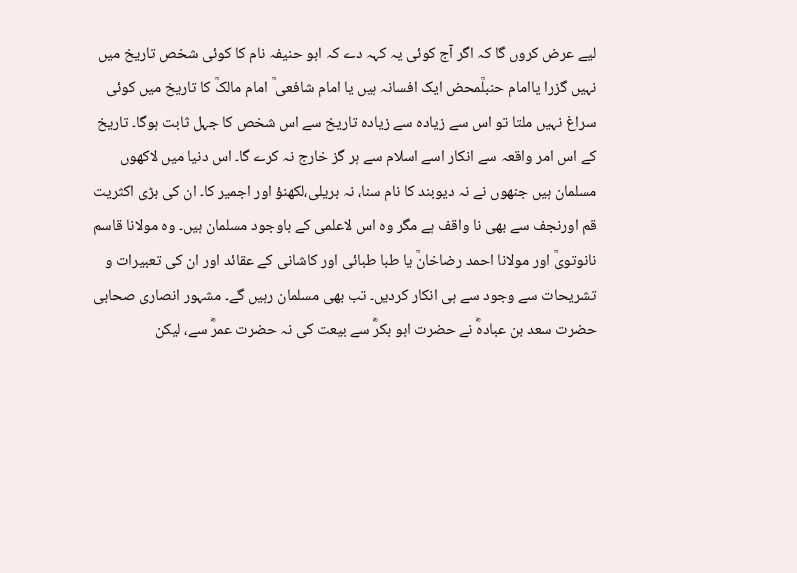لیے عرض کروں گا کہ اگر آج کوئی یہ کہہ دے کہ ابو حنیفہ نام کا کوئی شخص تاریخ میں نہیں گزرا یاامام حنبلؒمحض ایک افسانہ ہیں یا امام شافعی ؒ امام مالکؒ کا تاریخ میں کوئی سراغ نہیں ملتا تو اس سے زیادہ سے زیادہ تاریخ سے اس شخص کا جہل ثابت ہوگا۔ تاریخ کے اس امر واقعہ سے انکار اسے اسلام سے ہر گز خارج نہ کرے گا۔ اس دنیا میں لاکھوں مسلمان ہیں جنھوں نے نہ دیوبند کا نام سنا، نہ بریلی،لکھنؤ اور اجمیر کا۔ ان کی بڑی اکثریت قم اورنجف سے بھی نا واقف ہے مگر وہ اس لاعلمی کے باوجود مسلمان ہیں۔ وہ مولانا قاسم نانوتویؒ اور مولانا احمد رضاخانؒ یا طبا طبائی اور کاشانی کے عقائد اور ان کی تعبیرات و تشریحات سے وجود سے ہی انکار کردیں۔ تب بھی مسلمان رہیں گے۔ مشہور انصاری صحابی حضرت سعد بن عبادہؓ نے حضرت ابو بکرؓ سے بیعت کی نہ حضرت عمرؓ سے، لیکن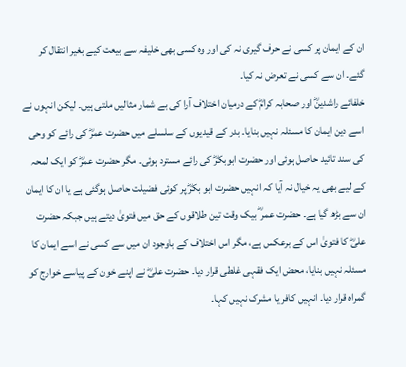ان کے ایمان پر کسی نے حرف گیری نہ کی اور وہ کسی بھی خلیفہ سے بیعت کیے بغیر انتقال کر گئے۔ ان سے کسی نے تعرض نہ کیا۔
خلفائے راشدینؓ اور صحابہ کرامؓ کے درمیان اختلاف آرا کی بے شمار مثالیں ملتی ہیں۔ لیکن انہوں نے اسے دین ایمان کا مسئلہ نہیں بنایا۔ بدر کے قیدیوں کے سلسلے میں حضرت عمرؓ کی رائے کو وحی کی سند تائید حاصل ہوئی اور حضرت ابوبکرؓ کی رائے مسترد ہوئی۔ مگر حضرت عمرؓ کو ایک لمحہ کے لیے بھی یہ خیال نہ آیا کہ انہیں حضرت ابو بکرؓ پر کوئی فضیلت حاصل ہوگئی ہے یا ان کا ایمان ان سے بڑھ گیا ہے۔ حضرت عمر ؓ بیک وقت تین طلاقوں کے حق میں فتویٰ دیتے ہیں جبکہ حضرت علیؓ کا فتویٰ اس کے برعکس ہے، مگر اس اختلاف کے باوجود ان میں سے کسی نے اسے ایمان کا مسئلہ نہیں بنایا، محض ایک فقہی غلطی قرار دیا۔ حضرت علیؓ نے اپنے خون کے پیاسے خوارج کو گمراہ قرار دیا۔ انہیں کافر یا مشرک نہیں کہا۔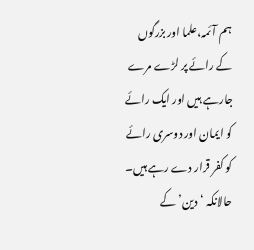ہم آئمہ،علما اور بزرگوں کے رائے پر لڑے مرے جارہے ہیں اور ایک رائے کو ایمان اور دوسری رائے کو کفر قرار دے رہے ہیں۔ حالانکہ ‘دین’ کے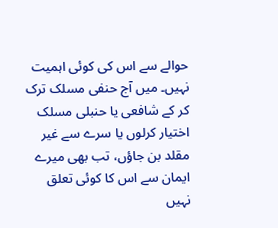حوالے سے اس کی کوئی اہمیت نہیں۔ میں آج حنفی مسلک ترک کر کے شافعی یا حنبلی مسلک اختیار کرلوں یا سرے سے غیر مقلد بن جاؤں، تب بھی میرے ایمان سے اس کا کوئی تعلق نہیں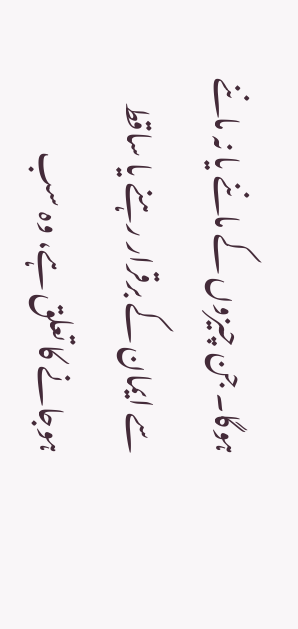ہوگا۔ جن چیزوں کے ماننے یا نہ ماننے سے ایمان کے برقرار رہنے یا ساقط ہوجانے کا تعلق ہے، وہ سب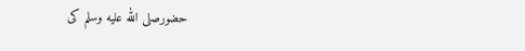حضورصلى الله عليه وسلم کی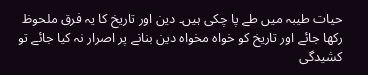حیات طیبہ میں طے پا چکی ہیں۔ دین اور تاریخ کا یہ فرق ملحوظ رکھا جائے اور تاریخ کو خواہ مخواہ دین بنانے پر اصرار نہ کیا جائے تو کشیدگی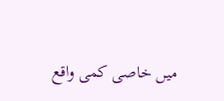میں خاصی کمی واقع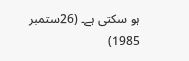ہو سکتی ہے۔ (26ستمبر 1985)